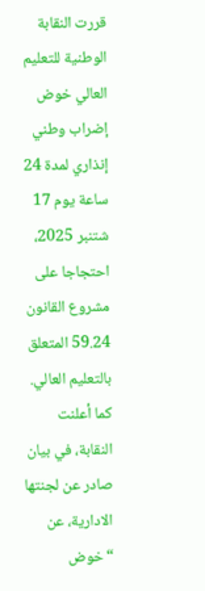قررت النقابة الوطنية للتعليم العالي خوض إضراب وطني إنذاري لمدة 24 ساعة يوم 17 شتنبر 2025، احتجاجا على مشروع القانون 59.24 المتعلق بالتعليم العالي.
كما أعلنت النقابة، في بيان صادر عن لجنتها الادارية، عن “خوض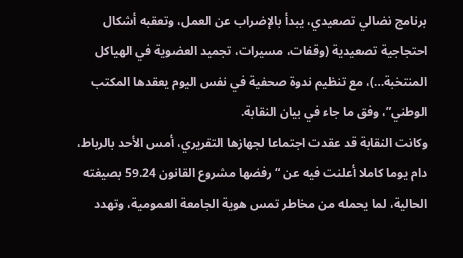برنامج نضالي تصعيدي، يبدأ بالإضراب عن العمل، وتعقبه أشكال احتجاجية تصعيدية (وقفات، مسيرات، تجميد العضوية في الهياكل المنتخبة…)، مع تنظيم ندوة صحفية في نفس اليوم يعقدها المكتب الوطني”، وفق ما جاء في بيان النقابة.
وكانت النقابة قد عقدت اجتماعا لجهازها التقريري، أمس الأحد بالرباط، دام يوما كاملا أعلنت فيه عن “رفضها مشروع القانون 59.24 بصيغته الحالية، لما يحمله من مخاطر تمس هوية الجامعة العمومية، وتهدد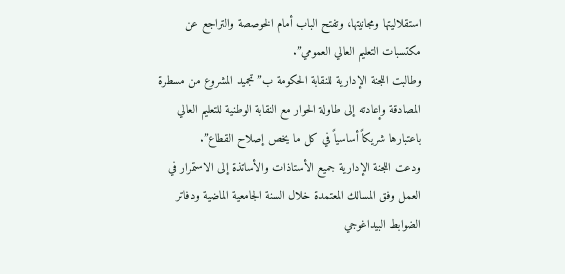استقلاليتها ومجانيتها، وتفتح الباب أمام الخوصصة والتراجع عن مكتسبات التعليم العالي العمومي”.
وطالبت اللجنة الإدارية للنقابة الحكومة ب”تجميد المشروع من مسطرة المصادقة وإعادته إلى طاولة الحوار مع النقابة الوطنية للتعليم العالي باعتبارها شريكاً أساسياً في كل ما يخص إصلاح القطاع”.
ودعت اللجنة الإدارية جميع الأستاذات والأساتذة إلى الاستمرار في العمل وفق المسالك المعتمدة خلال السنة الجامعية الماضية ودفاتر الضوابط البيداغوجي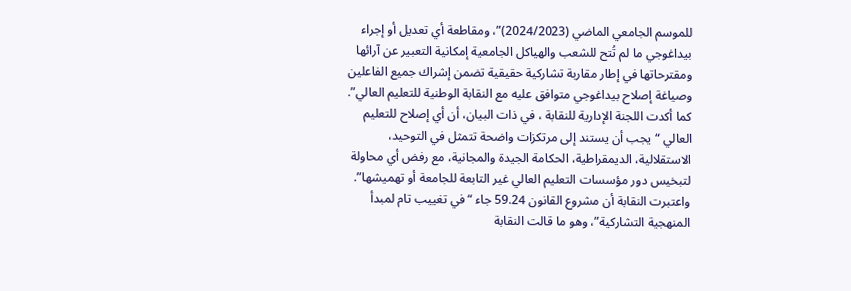للموسم الجامعي الماضي (2024/2023)”، ومقاطعة أي تعديل أو إجراء بيداغوجي ما لم تُتح للشعب والهياكل الجامعية إمكانية التعبير عن آرائها ومقترحاتها في إطار مقاربة تشاركية حقيقية تضمن إشراك جميع الفاعلين وصياغة إصلاح بيداغوجي متوافق عليه مع النقابة الوطنية للتعليم العالي”.
كما أكدت اللجنة الإدارية للنقابة ، في ذات البيان، أن أي إصلاح للتعليم العالي “يجب أن يستند إلى مرتكزات واضحة تتمثل في التوحيد، الاستقلالية، الديمقراطية، الحكامة الجيدة والمجانية، مع رفض أي محاولة لتبخيس دور مؤسسات التعليم العالي غير التابعة للجامعة أو تهميشها”.
واعتبرت النقابة أن مشروع القانون 59.24 جاء “في تغييب تام لمبدأ المنهجية التشاركية”، وهو ما قالت النقابة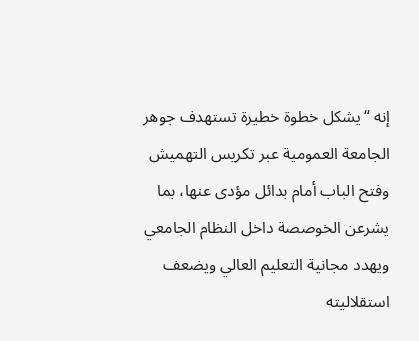إنه “يشكل خطوة خطيرة تستهدف جوهر الجامعة العمومية عبر تكريس التهميش وفتح الباب أمام بدائل مؤدى عنها، بما يشرعن الخوصصة داخل النظام الجامعي ويهدد مجانية التعليم العالي ويضعف استقلاليته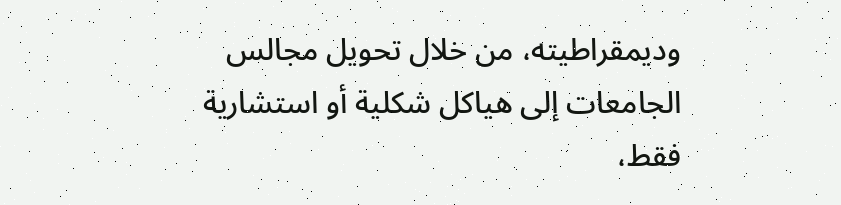وديمقراطيته، من خلال تحويل مجالس الجامعات إلى هياكل شكلية أو استشارية فقط،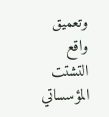وتعميق واقع التشتت المؤسساتي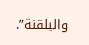والبلقنة”.